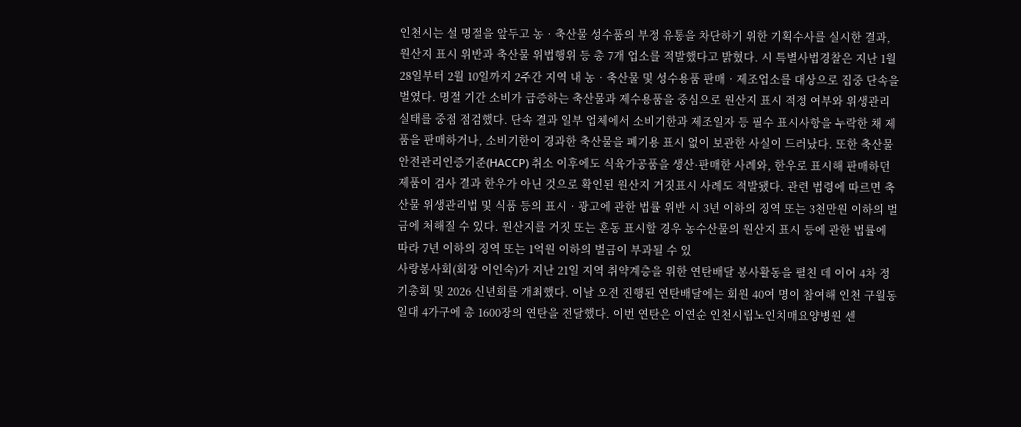인천시는 설 명절을 앞두고 농‧축산물 성수품의 부정 유통을 차단하기 위한 기획수사를 실시한 결과, 원산지 표시 위반과 축산물 위법행위 등 총 7개 업소를 적발했다고 밝혔다. 시 특별사법경찰은 지난 1월 28일부터 2월 10일까지 2주간 지역 내 농‧축산물 및 성수용품 판매‧제조업소를 대상으로 집중 단속을 벌였다. 명절 기간 소비가 급증하는 축산물과 제수용품을 중심으로 원산지 표시 적정 여부와 위생관리 실태를 중점 점검했다. 단속 결과 일부 업체에서 소비기한과 제조일자 등 필수 표시사항을 누락한 채 제품을 판매하거나, 소비기한이 경과한 축산물을 폐기용 표시 없이 보관한 사실이 드러났다. 또한 축산물 안전관리인증기준(HACCP) 취소 이후에도 식육가공품을 생산·판매한 사례와, 한우로 표시해 판매하던 제품이 검사 결과 한우가 아닌 것으로 확인된 원산지 거짓표시 사례도 적발됐다. 관련 법령에 따르면 축산물 위생관리법 및 식품 등의 표시‧광고에 관한 법률 위반 시 3년 이하의 징역 또는 3천만원 이하의 벌금에 처해질 수 있다. 원산지를 거짓 또는 혼동 표시할 경우 농수산물의 원산지 표시 등에 관한 법률에 따라 7년 이하의 징역 또는 1억원 이하의 벌금이 부과될 수 있
사랑봉사회(회장 이인숙)가 지난 21일 지역 취약계층을 위한 연탄배달 봉사활동을 펼친 데 이어 4차 정기총회 및 2026 신년회를 개최했다. 이날 오전 진행된 연탄배달에는 회원 40여 명이 참여해 인천 구월동 일대 4가구에 총 1600장의 연탄을 전달했다. 이번 연탄은 이연순 인천시립노인치매요양병원 센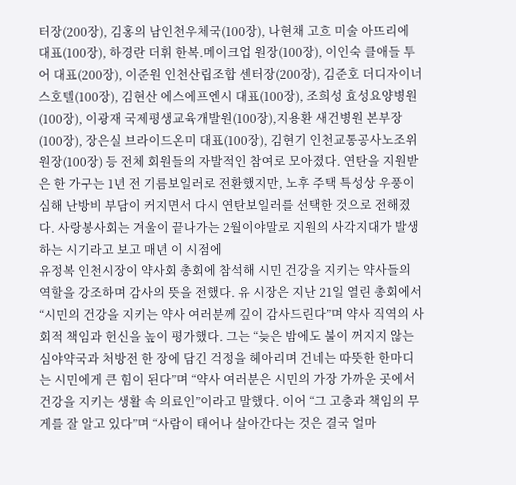터장(200장), 김홍의 남인천우체국(100장), 나현채 고흐 미술 아뜨리에 대표(100장), 하경란 더휘 한복.메이크업 원장(100장), 이인숙 클애들 투어 대표(200장), 이준원 인천산립조합 센터장(200장), 김준호 더디자이너스호텔(100장), 김현산 에스에프엔시 대표(100장), 조희성 효성요양병원(100장), 이광재 국제평생교육개발원(100장),지용환 새건병원 본부장(100장), 장은실 브라이드온미 대표(100장), 김현기 인천교통공사노조위원장(100장) 등 전체 회원들의 자발적인 참여로 모아졌다. 연탄을 지원받은 한 가구는 1년 전 기름보일러로 전환했지만, 노후 주택 특성상 우풍이 심해 난방비 부담이 커지면서 다시 연탄보일러를 선택한 것으로 전해졌다. 사랑봉사회는 겨울이 끝나가는 2월이야말로 지원의 사각지대가 발생하는 시기라고 보고 매년 이 시점에
유정복 인천시장이 약사회 총회에 참석해 시민 건강을 지키는 약사들의 역할을 강조하며 감사의 뜻을 전했다. 유 시장은 지난 21일 열린 총회에서 “시민의 건강을 지키는 약사 여러분께 깊이 감사드린다”며 약사 직역의 사회적 책임과 헌신을 높이 평가했다. 그는 “늦은 밤에도 불이 꺼지지 않는 심야약국과 처방전 한 장에 담긴 걱정을 헤아리며 건네는 따뜻한 한마디는 시민에게 큰 힘이 된다”며 “약사 여러분은 시민의 가장 가까운 곳에서 건강을 지키는 생활 속 의료인”이라고 말했다. 이어 “그 고충과 책임의 무게를 잘 알고 있다”며 “사람이 태어나 살아간다는 것은 결국 얼마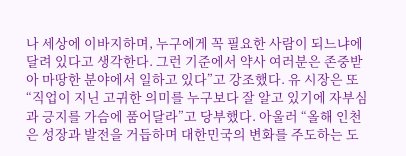나 세상에 이바지하며, 누구에게 꼭 필요한 사람이 되느냐에 달려 있다고 생각한다. 그런 기준에서 약사 여러분은 존중받아 마땅한 분야에서 일하고 있다”고 강조했다. 유 시장은 또 “직업이 지닌 고귀한 의미를 누구보다 잘 알고 있기에 자부심과 긍지를 가슴에 품어달라”고 당부했다. 아울러 “올해 인천은 성장과 발전을 거듭하며 대한민국의 변화를 주도하는 도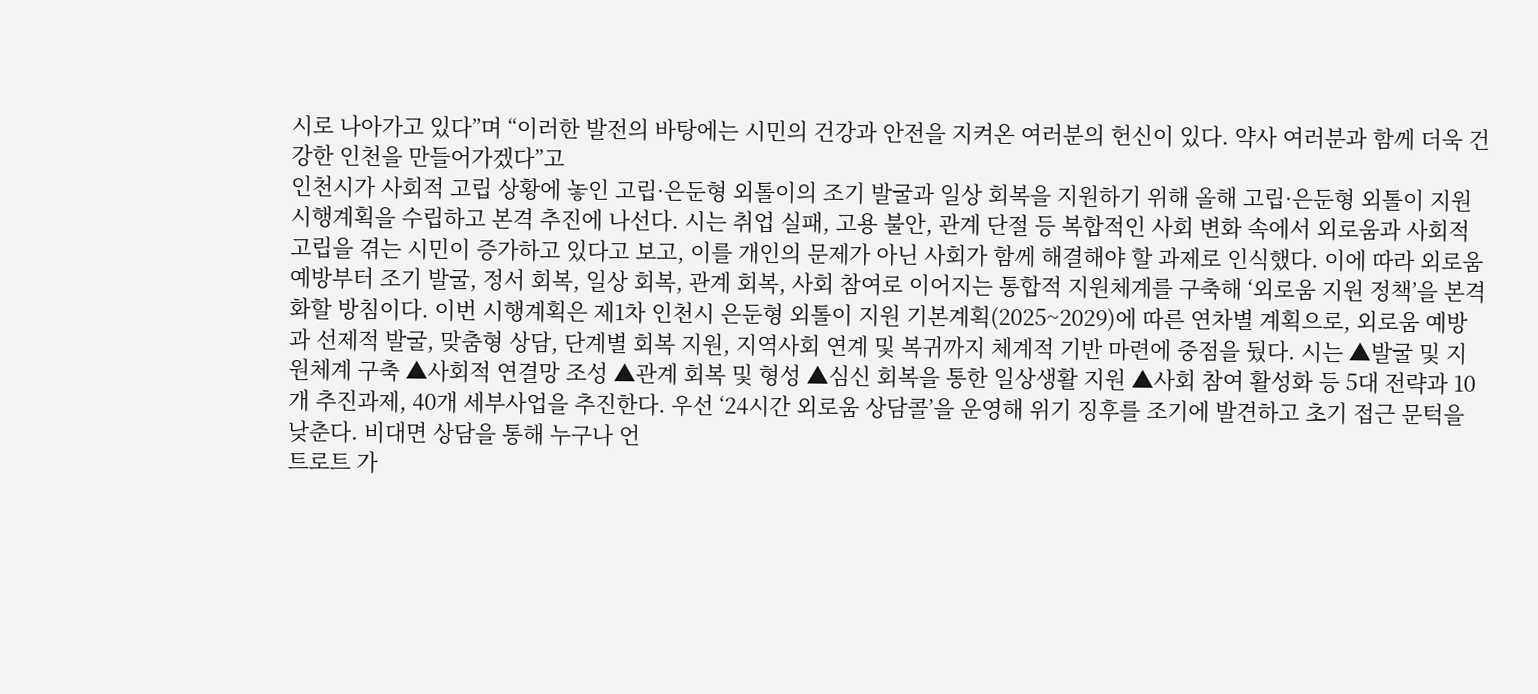시로 나아가고 있다”며 “이러한 발전의 바탕에는 시민의 건강과 안전을 지켜온 여러분의 헌신이 있다. 약사 여러분과 함께 더욱 건강한 인천을 만들어가겠다”고
인천시가 사회적 고립 상황에 놓인 고립·은둔형 외톨이의 조기 발굴과 일상 회복을 지원하기 위해 올해 고립·은둔형 외톨이 지원 시행계획을 수립하고 본격 추진에 나선다. 시는 취업 실패, 고용 불안, 관계 단절 등 복합적인 사회 변화 속에서 외로움과 사회적 고립을 겪는 시민이 증가하고 있다고 보고, 이를 개인의 문제가 아닌 사회가 함께 해결해야 할 과제로 인식했다. 이에 따라 외로움 예방부터 조기 발굴, 정서 회복, 일상 회복, 관계 회복, 사회 참여로 이어지는 통합적 지원체계를 구축해 ‘외로움 지원 정책’을 본격화할 방침이다. 이번 시행계획은 제1차 인천시 은둔형 외톨이 지원 기본계획(2025~2029)에 따른 연차별 계획으로, 외로움 예방과 선제적 발굴, 맞춤형 상담, 단계별 회복 지원, 지역사회 연계 및 복귀까지 체계적 기반 마련에 중점을 뒀다. 시는 ▲발굴 및 지원체계 구축 ▲사회적 연결망 조성 ▲관계 회복 및 형성 ▲심신 회복을 통한 일상생활 지원 ▲사회 참여 활성화 등 5대 전략과 10개 추진과제, 40개 세부사업을 추진한다. 우선 ‘24시간 외로움 상담콜’을 운영해 위기 징후를 조기에 발견하고 초기 접근 문턱을 낮춘다. 비대면 상담을 통해 누구나 언
트로트 가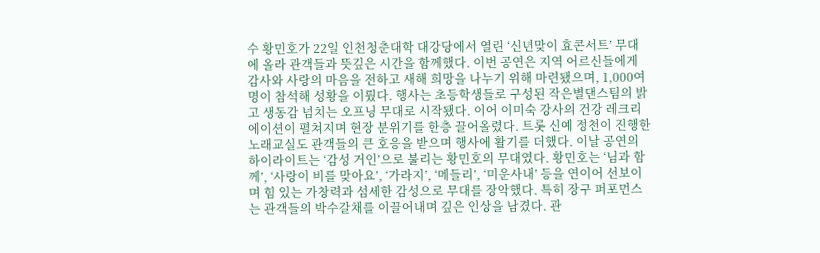수 황민호가 22일 인천청춘대학 대강당에서 열린 ‘신년맞이 효콘서트’ 무대에 올라 관객들과 뜻깊은 시간을 함께했다. 이번 공연은 지역 어르신들에게 감사와 사랑의 마음을 전하고 새해 희망을 나누기 위해 마련됐으며, 1,000여 명이 참석해 성황을 이뤘다. 행사는 초등학생들로 구성된 작은별댄스팀의 밝고 생동감 넘치는 오프닝 무대로 시작됐다. 이어 이미숙 강사의 건강 레크리에이션이 펼쳐지며 현장 분위기를 한층 끌어올렸다. 트롯 신예 정천이 진행한 노래교실도 관객들의 큰 호응을 받으며 행사에 활기를 더했다. 이날 공연의 하이라이트는 ‘감성 거인’으로 불리는 황민호의 무대였다. 황민호는 ‘님과 함께’, ‘사랑이 비를 맞아요’, ‘가라지’, ‘메들리’, ‘미운사내’ 등을 연이어 선보이며 힘 있는 가창력과 섬세한 감성으로 무대를 장악했다. 특히 장구 퍼포먼스는 관객들의 박수갈채를 이끌어내며 깊은 인상을 남겼다. 관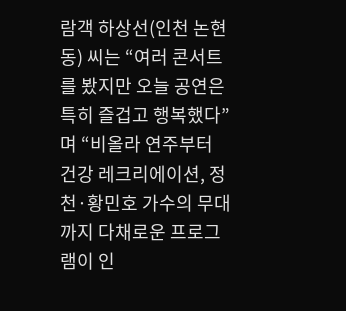람객 하상선(인천 논현동) 씨는 “여러 콘서트를 봤지만 오늘 공연은 특히 즐겁고 행복했다”며 “비올라 연주부터 건강 레크리에이션, 정천·황민호 가수의 무대까지 다채로운 프로그램이 인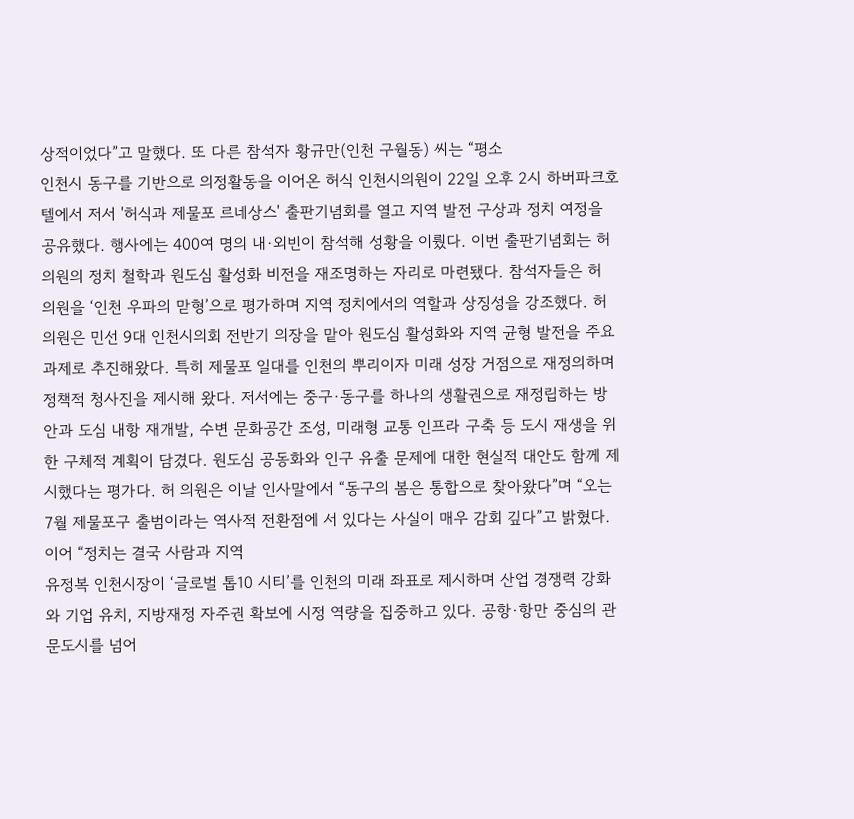상적이었다”고 말했다. 또 다른 참석자 황규만(인천 구월동) 씨는 “평소
인천시 동구를 기반으로 의정활동을 이어온 허식 인천시의원이 22일 오후 2시 하버파크호텔에서 저서 '허식과 제물포 르네상스' 출판기념회를 열고 지역 발전 구상과 정치 여정을 공유했다. 행사에는 400여 명의 내·외빈이 참석해 성황을 이뤘다. 이번 출판기념회는 허 의원의 정치 철학과 원도심 활성화 비전을 재조명하는 자리로 마련됐다. 참석자들은 허 의원을 ‘인천 우파의 맏형’으로 평가하며 지역 정치에서의 역할과 상징성을 강조했다. 허 의원은 민선 9대 인천시의회 전반기 의장을 맡아 원도심 활성화와 지역 균형 발전을 주요 과제로 추진해왔다. 특히 제물포 일대를 인천의 뿌리이자 미래 성장 거점으로 재정의하며 정책적 청사진을 제시해 왔다. 저서에는 중구·동구를 하나의 생활권으로 재정립하는 방안과 도심 내항 재개발, 수변 문화공간 조성, 미래형 교통 인프라 구축 등 도시 재생을 위한 구체적 계획이 담겼다. 원도심 공동화와 인구 유출 문제에 대한 현실적 대안도 함께 제시했다는 평가다. 허 의원은 이날 인사말에서 “동구의 봄은 통합으로 찾아왔다”며 “오는 7월 제물포구 출범이라는 역사적 전환점에 서 있다는 사실이 매우 감회 깊다”고 밝혔다. 이어 “정치는 결국 사람과 지역
유정복 인천시장이 ‘글로벌 톱10 시티’를 인천의 미래 좌표로 제시하며 산업 경쟁력 강화와 기업 유치, 지방재정 자주권 확보에 시정 역량을 집중하고 있다. 공항·항만 중심의 관문도시를 넘어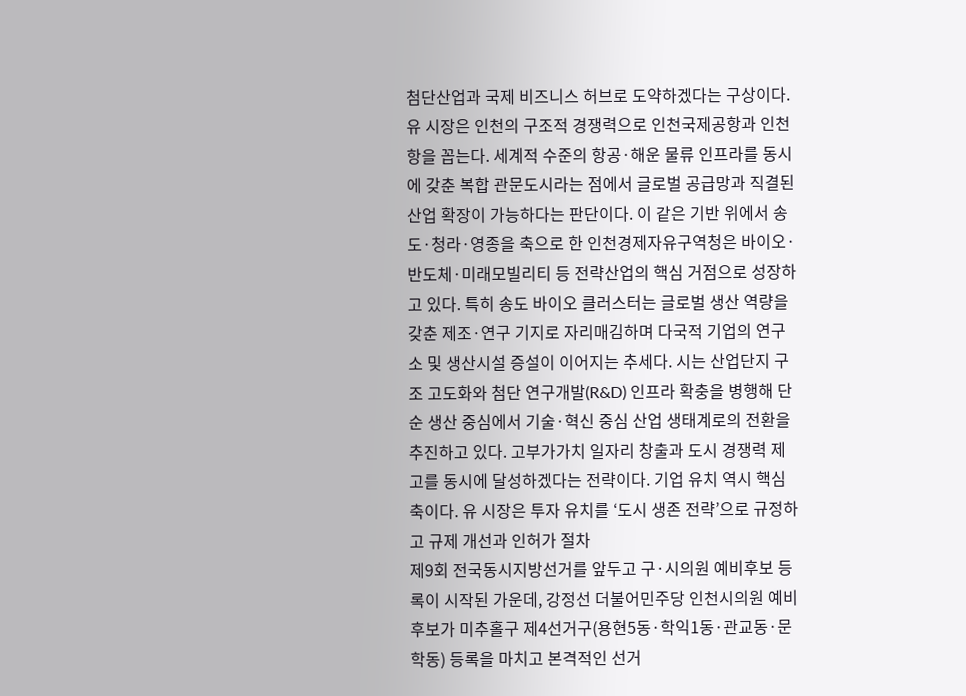첨단산업과 국제 비즈니스 허브로 도약하겠다는 구상이다. 유 시장은 인천의 구조적 경쟁력으로 인천국제공항과 인천항을 꼽는다. 세계적 수준의 항공·해운 물류 인프라를 동시에 갖춘 복합 관문도시라는 점에서 글로벌 공급망과 직결된 산업 확장이 가능하다는 판단이다. 이 같은 기반 위에서 송도·청라·영종을 축으로 한 인천경제자유구역청은 바이오·반도체·미래모빌리티 등 전략산업의 핵심 거점으로 성장하고 있다. 특히 송도 바이오 클러스터는 글로벌 생산 역량을 갖춘 제조·연구 기지로 자리매김하며 다국적 기업의 연구소 및 생산시설 증설이 이어지는 추세다. 시는 산업단지 구조 고도화와 첨단 연구개발(R&D) 인프라 확충을 병행해 단순 생산 중심에서 기술·혁신 중심 산업 생태계로의 전환을 추진하고 있다. 고부가가치 일자리 창출과 도시 경쟁력 제고를 동시에 달성하겠다는 전략이다. 기업 유치 역시 핵심 축이다. 유 시장은 투자 유치를 ‘도시 생존 전략’으로 규정하고 규제 개선과 인허가 절차
제9회 전국동시지방선거를 앞두고 구·시의원 예비후보 등록이 시작된 가운데, 강정선 더불어민주당 인천시의원 예비후보가 미추홀구 제4선거구(용현5동·학익1동·관교동·문학동) 등록을 마치고 본격적인 선거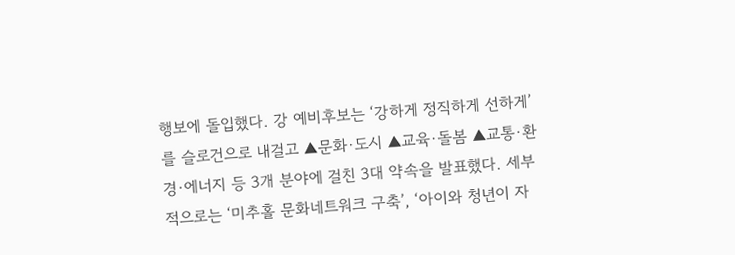행보에 돌입했다. 강 예비후보는 ‘강하게 정직하게 선하게’를 슬로건으로 내걸고 ▲문화·도시 ▲교육·돌봄 ▲교통·환경·에너지 등 3개 분야에 걸친 3대 약속을 발표했다. 세부적으로는 ‘미추홀 문화네트워크 구축’, ‘아이와 청년이 자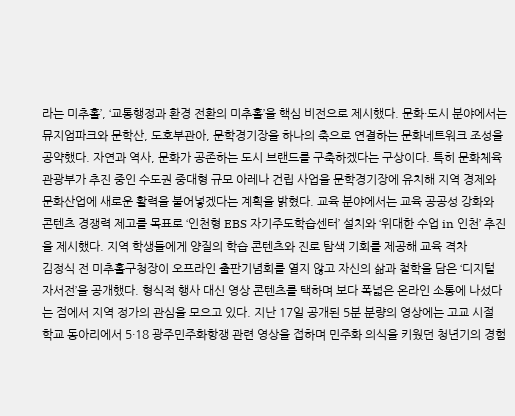라는 미추홀’, ‘교통행정과 환경 전환의 미추홀’을 핵심 비전으로 제시했다. 문화·도시 분야에서는 뮤지엄파크와 문학산, 도호부관아, 문학경기장을 하나의 축으로 연결하는 문화네트워크 조성을 공약했다. 자연과 역사, 문화가 공존하는 도시 브랜드를 구축하겠다는 구상이다. 특히 문화체육관광부가 추진 중인 수도권 중대형 규모 아레나 건립 사업을 문학경기장에 유치해 지역 경제와 문화산업에 새로운 활력을 불어넣겠다는 계획을 밝혔다. 교육 분야에서는 교육 공공성 강화와 콘텐츠 경쟁력 제고를 목표로 ‘인천형 EBS 자기주도학습센터’ 설치와 ‘위대한 수업 in 인천’ 추진을 제시했다. 지역 학생들에게 양질의 학습 콘텐츠와 진로 탐색 기회를 제공해 교육 격차
김정식 전 미추홀구청장이 오프라인 출판기념회를 열지 않고 자신의 삶과 철학을 담은 ‘디지털 자서전’을 공개했다. 형식적 행사 대신 영상 콘텐츠를 택하며 보다 폭넓은 온라인 소통에 나섰다는 점에서 지역 정가의 관심을 모으고 있다. 지난 17일 공개된 5분 분량의 영상에는 고교 시절 학교 동아리에서 5·18 광주민주화항쟁 관련 영상을 접하며 민주화 의식을 키웠던 청년기의 경험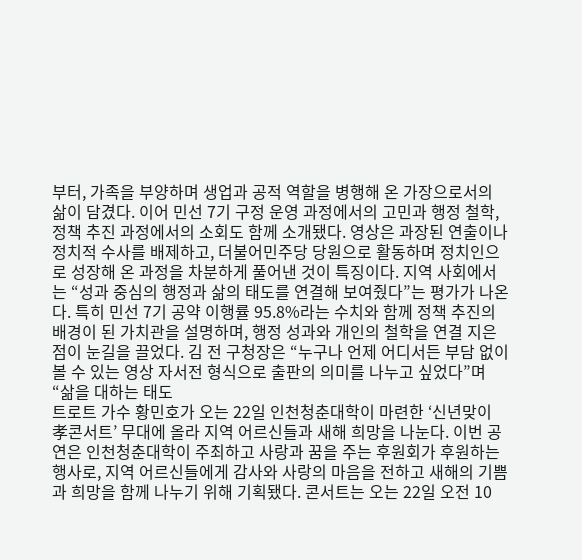부터, 가족을 부양하며 생업과 공적 역할을 병행해 온 가장으로서의 삶이 담겼다. 이어 민선 7기 구정 운영 과정에서의 고민과 행정 철학, 정책 추진 과정에서의 소회도 함께 소개됐다. 영상은 과장된 연출이나 정치적 수사를 배제하고, 더불어민주당 당원으로 활동하며 정치인으로 성장해 온 과정을 차분하게 풀어낸 것이 특징이다. 지역 사회에서는 “성과 중심의 행정과 삶의 태도를 연결해 보여줬다”는 평가가 나온다. 특히 민선 7기 공약 이행률 95.8%라는 수치와 함께 정책 추진의 배경이 된 가치관을 설명하며, 행정 성과와 개인의 철학을 연결 지은 점이 눈길을 끌었다. 김 전 구청장은 “누구나 언제 어디서든 부담 없이 볼 수 있는 영상 자서전 형식으로 출판의 의미를 나누고 싶었다”며 “삶을 대하는 태도
트로트 가수 황민호가 오는 22일 인천청춘대학이 마련한 ‘신년맞이 孝콘서트’ 무대에 올라 지역 어르신들과 새해 희망을 나눈다. 이번 공연은 인천청춘대학이 주최하고 사랑과 꿈을 주는 후원회가 후원하는 행사로, 지역 어르신들에게 감사와 사랑의 마음을 전하고 새해의 기쁨과 희망을 함께 나누기 위해 기획됐다. 콘서트는 오는 22일 오전 10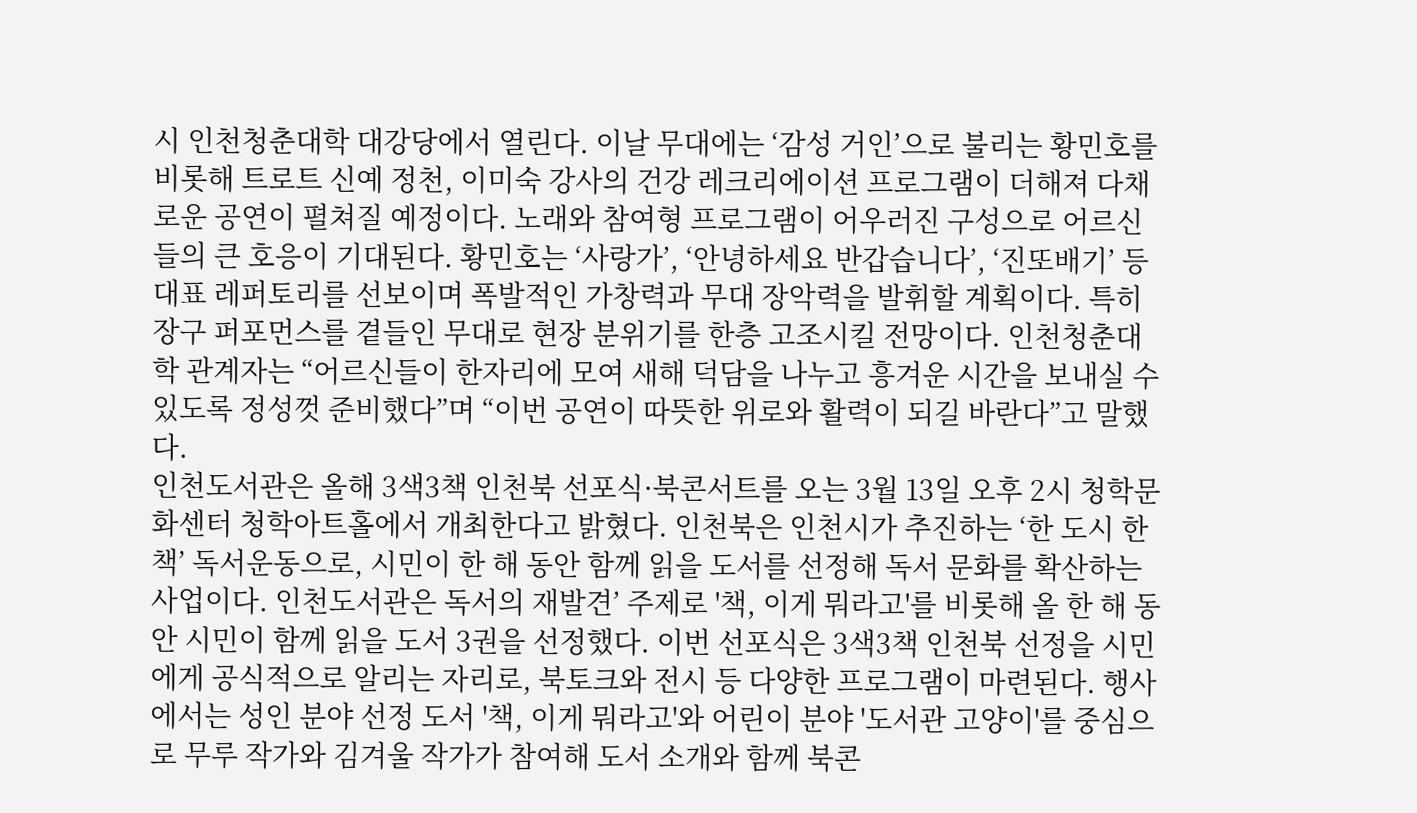시 인천청춘대학 대강당에서 열린다. 이날 무대에는 ‘감성 거인’으로 불리는 황민호를 비롯해 트로트 신예 정천, 이미숙 강사의 건강 레크리에이션 프로그램이 더해져 다채로운 공연이 펼쳐질 예정이다. 노래와 참여형 프로그램이 어우러진 구성으로 어르신들의 큰 호응이 기대된다. 황민호는 ‘사랑가’, ‘안녕하세요 반갑습니다’, ‘진또배기’ 등 대표 레퍼토리를 선보이며 폭발적인 가창력과 무대 장악력을 발휘할 계획이다. 특히 장구 퍼포먼스를 곁들인 무대로 현장 분위기를 한층 고조시킬 전망이다. 인천청춘대학 관계자는 “어르신들이 한자리에 모여 새해 덕담을 나누고 흥겨운 시간을 보내실 수 있도록 정성껏 준비했다”며 “이번 공연이 따뜻한 위로와 활력이 되길 바란다”고 말했다.
인천도서관은 올해 3색3책 인천북 선포식·북콘서트를 오는 3월 13일 오후 2시 청학문화센터 청학아트홀에서 개최한다고 밝혔다. 인천북은 인천시가 추진하는 ‘한 도시 한 책’ 독서운동으로, 시민이 한 해 동안 함께 읽을 도서를 선정해 독서 문화를 확산하는 사업이다. 인천도서관은 독서의 재발견’ 주제로 '책, 이게 뭐라고'를 비롯해 올 한 해 동안 시민이 함께 읽을 도서 3권을 선정했다. 이번 선포식은 3색3책 인천북 선정을 시민에게 공식적으로 알리는 자리로, 북토크와 전시 등 다양한 프로그램이 마련된다. 행사에서는 성인 분야 선정 도서 '책, 이게 뭐라고'와 어린이 분야 '도서관 고양이'를 중심으로 무루 작가와 김겨울 작가가 참여해 도서 소개와 함께 북콘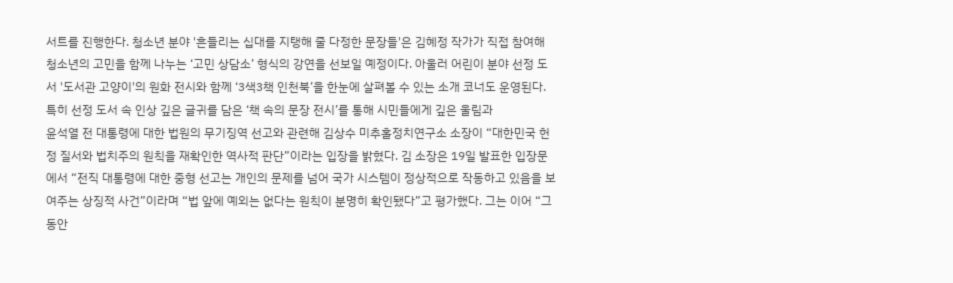서트를 진행한다. 청소년 분야 '흔들리는 십대를 지탱해 줄 다정한 문장들'은 김혜정 작가가 직접 참여해 청소년의 고민을 함께 나누는 ‘고민 상담소’ 형식의 강연을 선보일 예정이다. 아울러 어린이 분야 선정 도서 '도서관 고양이'의 원화 전시와 함께 ‘3색3책 인천북’을 한눈에 살펴볼 수 있는 소개 코너도 운영된다. 특히 선정 도서 속 인상 깊은 글귀를 담은 ‘책 속의 문장 전시’를 통해 시민들에게 깊은 울림과
윤석열 전 대통령에 대한 법원의 무기징역 선고와 관련해 김상수 미추홀정치연구소 소장이 “대한민국 헌정 질서와 법치주의 원칙을 재확인한 역사적 판단”이라는 입장을 밝혔다. 김 소장은 19일 발표한 입장문에서 “전직 대통령에 대한 중형 선고는 개인의 문제를 넘어 국가 시스템이 정상적으로 작동하고 있음을 보여주는 상징적 사건”이라며 “법 앞에 예외는 없다는 원칙이 분명히 확인됐다”고 평가했다. 그는 이어 “그동안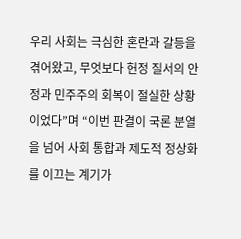우리 사회는 극심한 혼란과 갈등을 겪어왔고, 무엇보다 헌정 질서의 안정과 민주주의 회복이 절실한 상황이었다”며 “이번 판결이 국론 분열을 넘어 사회 통합과 제도적 정상화를 이끄는 계기가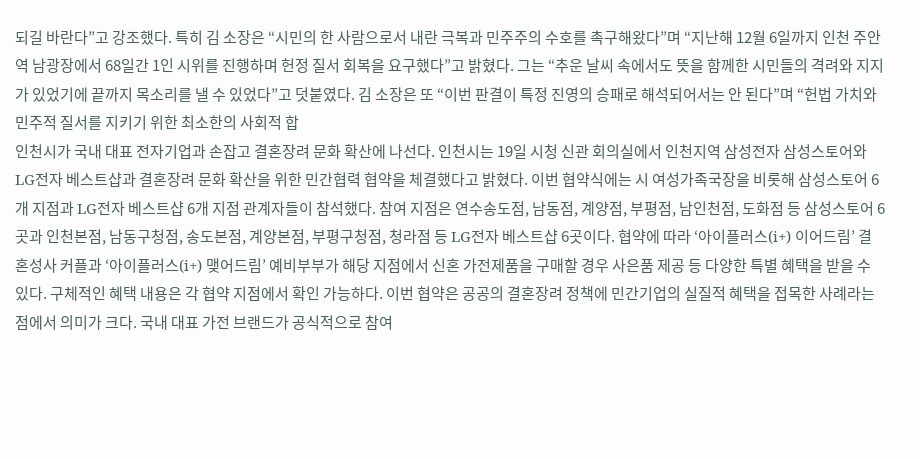되길 바란다”고 강조했다. 특히 김 소장은 “시민의 한 사람으로서 내란 극복과 민주주의 수호를 촉구해왔다”며 “지난해 12월 6일까지 인천 주안역 남광장에서 68일간 1인 시위를 진행하며 헌정 질서 회복을 요구했다”고 밝혔다. 그는 “추운 날씨 속에서도 뜻을 함께한 시민들의 격려와 지지가 있었기에 끝까지 목소리를 낼 수 있었다”고 덧붙였다. 김 소장은 또 “이번 판결이 특정 진영의 승패로 해석되어서는 안 된다”며 “헌법 가치와 민주적 질서를 지키기 위한 최소한의 사회적 합
인천시가 국내 대표 전자기업과 손잡고 결혼장려 문화 확산에 나선다. 인천시는 19일 시청 신관 회의실에서 인천지역 삼성전자 삼성스토어와 LG전자 베스트샵과 결혼장려 문화 확산을 위한 민간협력 협약을 체결했다고 밝혔다. 이번 협약식에는 시 여성가족국장을 비롯해 삼성스토어 6개 지점과 LG전자 베스트샵 6개 지점 관계자들이 참석했다. 참여 지점은 연수송도점, 남동점, 계양점, 부평점, 남인천점, 도화점 등 삼성스토어 6곳과 인천본점, 남동구청점, 송도본점, 계양본점, 부평구청점, 청라점 등 LG전자 베스트샵 6곳이다. 협약에 따라 ‘아이플러스(i+) 이어드림’ 결혼성사 커플과 ‘아이플러스(i+) 맺어드림’ 예비부부가 해당 지점에서 신혼 가전제품을 구매할 경우 사은품 제공 등 다양한 특별 혜택을 받을 수 있다. 구체적인 혜택 내용은 각 협약 지점에서 확인 가능하다. 이번 협약은 공공의 결혼장려 정책에 민간기업의 실질적 혜택을 접목한 사례라는 점에서 의미가 크다. 국내 대표 가전 브랜드가 공식적으로 참여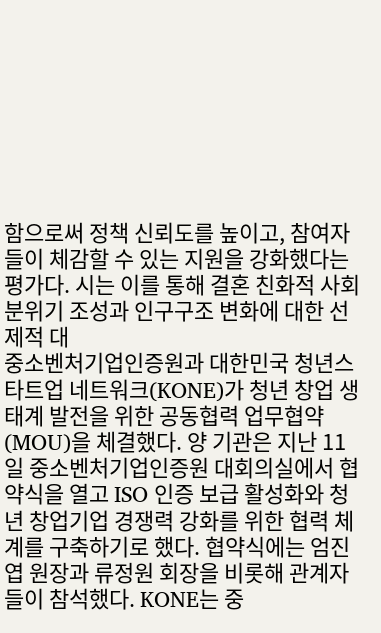함으로써 정책 신뢰도를 높이고, 참여자들이 체감할 수 있는 지원을 강화했다는 평가다. 시는 이를 통해 결혼 친화적 사회 분위기 조성과 인구구조 변화에 대한 선제적 대
중소벤처기업인증원과 대한민국 청년스타트업 네트워크(KONE)가 청년 창업 생태계 발전을 위한 공동협력 업무협약(MOU)을 체결했다. 양 기관은 지난 11일 중소벤처기업인증원 대회의실에서 협약식을 열고 ISO 인증 보급 활성화와 청년 창업기업 경쟁력 강화를 위한 협력 체계를 구축하기로 했다. 협약식에는 엄진엽 원장과 류정원 회장을 비롯해 관계자들이 참석했다. KONE는 중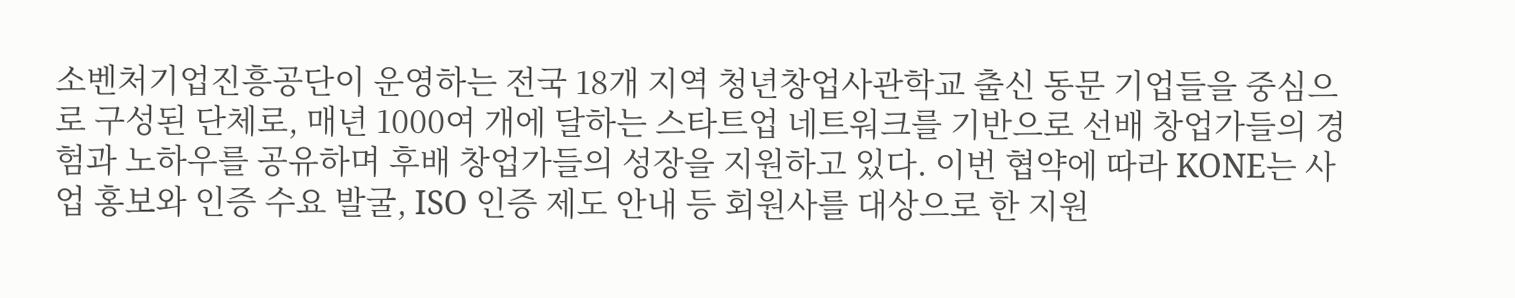소벤처기업진흥공단이 운영하는 전국 18개 지역 청년창업사관학교 출신 동문 기업들을 중심으로 구성된 단체로, 매년 1000여 개에 달하는 스타트업 네트워크를 기반으로 선배 창업가들의 경험과 노하우를 공유하며 후배 창업가들의 성장을 지원하고 있다. 이번 협약에 따라 KONE는 사업 홍보와 인증 수요 발굴, ISO 인증 제도 안내 등 회원사를 대상으로 한 지원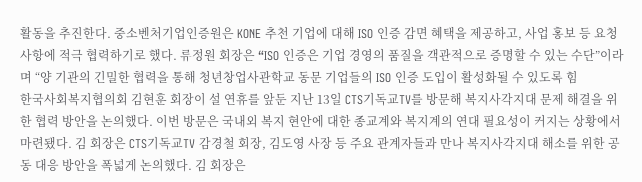활동을 추진한다. 중소벤처기업인증원은 KONE 추천 기업에 대해 ISO 인증 감면 혜택을 제공하고, 사업 홍보 등 요청 사항에 적극 협력하기로 했다. 류정원 회장은 “ISO 인증은 기업 경영의 품질을 객관적으로 증명할 수 있는 수단”이라며 “양 기관의 긴밀한 협력을 통해 청년창업사관학교 동문 기업들의 ISO 인증 도입이 활성화될 수 있도록 힘
한국사회복지협의회 김현훈 회장이 설 연휴를 앞둔 지난 13일 CTS기독교TV를 방문해 복지사각지대 문제 해결을 위한 협력 방안을 논의했다. 이번 방문은 국내외 복지 현안에 대한 종교계와 복지계의 연대 필요성이 커지는 상황에서 마련됐다. 김 회장은 CTS기독교TV 감경철 회장, 김도영 사장 등 주요 관계자들과 만나 복지사각지대 해소를 위한 공동 대응 방안을 폭넓게 논의했다. 김 회장은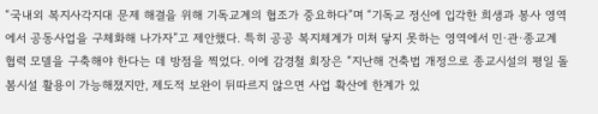“국내외 복지사각지대 문제 해결을 위해 기독교계의 협조가 중요하다”며 “기독교 정신에 입각한 희생과 봉사 영역에서 공동사업을 구체화해 나가자”고 제안했다. 특히 공공 복지체계가 미처 닿지 못하는 영역에서 민·관·종교계 협력 모델을 구축해야 한다는 데 방점을 찍었다. 이에 감경철 회장은 “지난해 건축법 개정으로 종교시설의 평일 돌봄시설 활용이 가능해졌지만, 제도적 보완이 뒤따르지 않으면 사업 확산에 한계가 있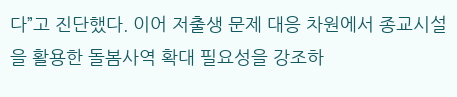다”고 진단했다. 이어 저출생 문제 대응 차원에서 종교시설을 활용한 돌봄사역 확대 필요성을 강조하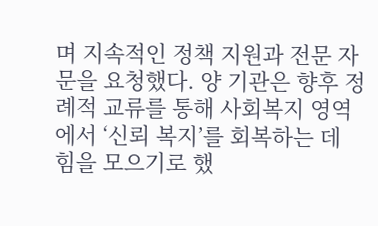며 지속적인 정책 지원과 전문 자문을 요청했다. 양 기관은 향후 정례적 교류를 통해 사회복지 영역에서 ‘신뢰 복지’를 회복하는 데 힘을 모으기로 했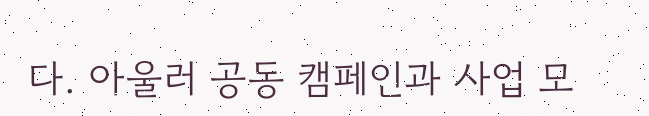다. 아울러 공동 캠페인과 사업 모